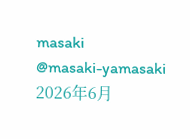masaki
@masaki-yamasaki
2026年6月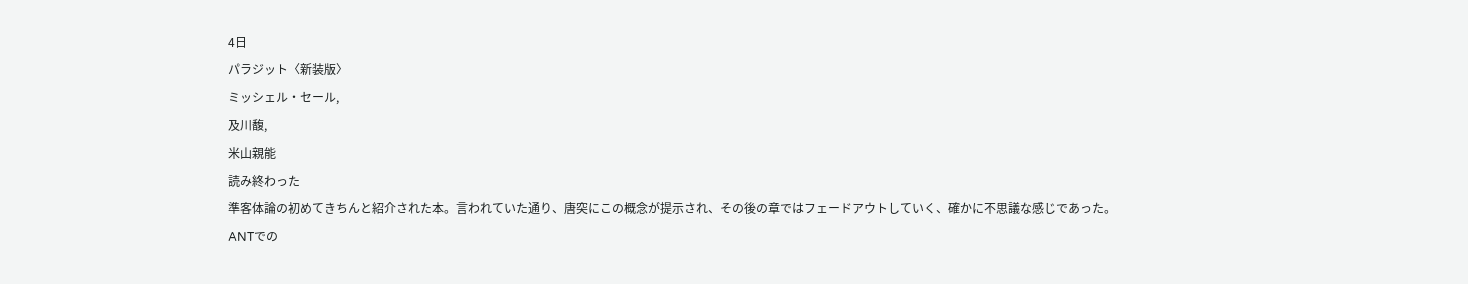4日
パラジット〈新装版〉
ミッシェル・セール,
及川馥,
米山親能
読み終わった
準客体論の初めてきちんと紹介された本。言われていた通り、唐突にこの概念が提示され、その後の章ではフェードアウトしていく、確かに不思議な感じであった。
ANTでの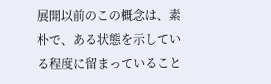展開以前のこの概念は、素朴で、ある状態を示している程度に留まっていること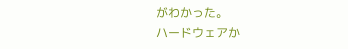がわかった。
ハードウェアか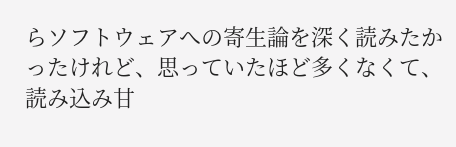らソフトウェアへの寄生論を深く読みたかったけれど、思っていたほど多くなくて、読み込み甘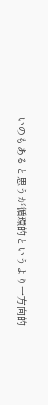いのもあると思うが循環的というより一方向的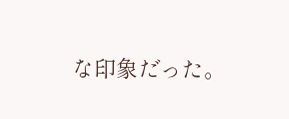な印象だった。